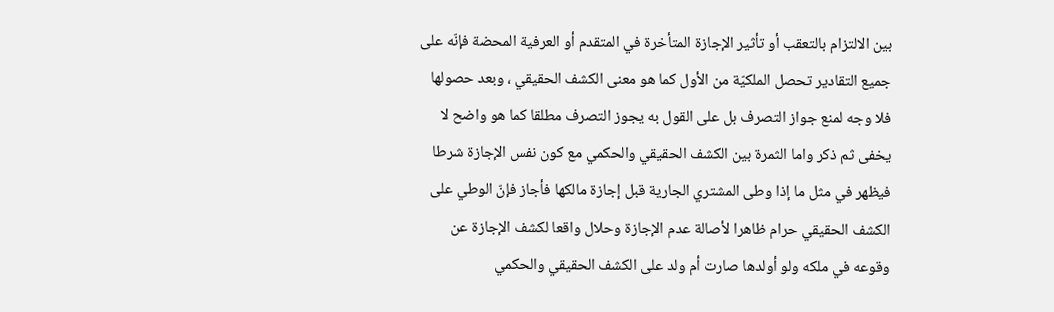بين الالتزام بالتعقب أو تأثير الإجازة المتأخرة في المتقدم أو العرفية المحضة فإنّه على جميع التقادير تحصل الملكيّة من الأول كما هو معنى الكشف الحقيقي ، وبعد حصولها فلا وجه لمنع جواز التصرف بل على القول به يجوز التصرف مطلقا كما هو واضح لا يخفى ثم ذكر واما الثمرة بين الكشف الحقيقي والحكمي مع كون نفس الإجازة شرطا فيظهر في مثل ما إذا وطى المشتري الجارية قبل إجازة مالكها فأجاز فإنّ الوطي على الكشف الحقيقي حرام ظاهرا لأصالة عدم الإجازة وحلال واقعا لكشف الإجازة عن وقوعه في ملكه ولو أولدها صارت أم ولد على الكشف الحقيقي والحكمي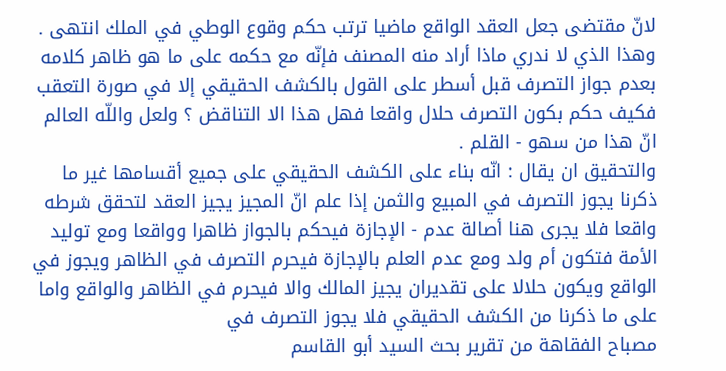لانّ مقتضى جعل العقد الواقع ماضيا ترتب حكم وقوع الوطي في الملك انتهى .
وهذا الذي لا ندري ماذا أراد منه المصنف فإنّه مع حكمه على ما هو ظاهر كلامه بعدم جواز التصرف قبل أسطر على القول بالكشف الحقيقي إلا في صورة التعقب فكيف حكم بكون التصرف حلال واقعا فهل هذا الا التناقض ؟ ولعل واللّه العالم انّ هذا من سهو - القلم .
والتحقيق ان يقال : انّه بناء على الكشف الحقيقي على جميع أقسامها غير ما ذكرنا يجوز التصرف في المبيع والثمن إذا علم انّ المجيز يجيز العقد لتحقق شرطه واقعا فلا يجرى هنا أصالة عدم - الإجازة فيحكم بالجواز ظاهرا وواقعا ومع توليد الأمة فتكون أم ولد ومع عدم العلم بالإجازة فيحرم التصرف في الظاهر ويجوز في الواقع ويكون حلالا على تقديران يجيز المالك والا فيحرم في الظاهر والواقع واما على ما ذكرنا من الكشف الحقيقي فلا يجوز التصرف في
مصباح الفقاهة من تقرير بحث السيد أبو القاسم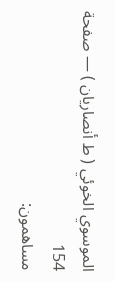الموسوي الخوئي ( ط أنصاريان ) — صفحة 154
مساهمون: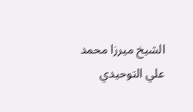الشيخ ميرزا محمد علي التوحيدي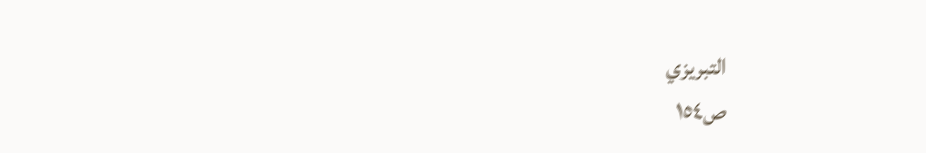التبريزي
ص١٥٤